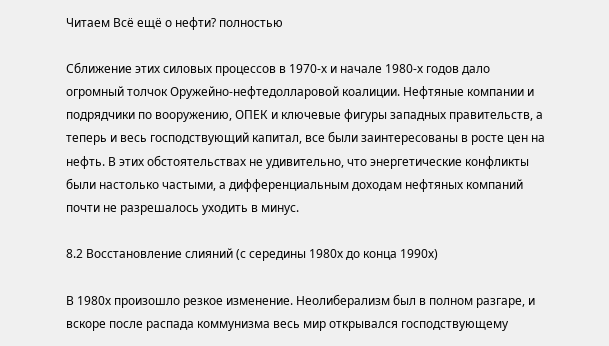Читаем Всё ещё о нефти? полностью

Сближение этих силовых процессов в 1970-х и начале 1980-х годов дало огромный толчок Оружейно-нефтедолларовой коалиции. Нефтяные компании и подрядчики по вооружению, ОПЕК и ключевые фигуры западных правительств, а теперь и весь господствующий капитал, все были заинтересованы в росте цен на нефть. В этих обстоятельствах не удивительно, что энергетические конфликты были настолько частыми, а дифференциальным доходам нефтяных компаний почти не разрешалось уходить в минус.

8.2 Восстановление слияний (с середины 1980х до конца 1990х)

В 1980х произошло резкое изменение. Неолиберализм был в полном разгаре, и вскоре после распада коммунизма весь мир открывался господствующему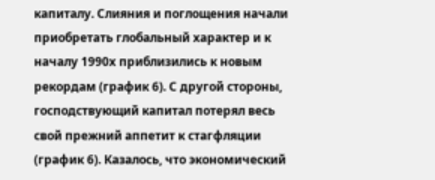капиталу. Слияния и поглощения начали приобретать глобальный характер и к началу 1990х приблизились к новым рекордам (график 6). С другой стороны, господствующий капитал потерял весь свой прежний аппетит к стагфляции (график 6). Казалось, что экономический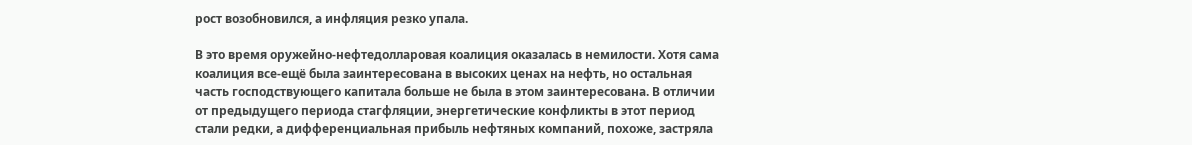рост возобновился, а инфляция резко упала.

В это время оружейно-нефтедолларовая коалиция оказалась в немилости. Хотя сама коалиция все-ещё была заинтересована в высоких ценах на нефть, но остальная часть господствующего капитала больше не была в этом заинтересована. В отличии от предыдущего периода стагфляции, энергетические конфликты в этот период стали редки, а дифференциальная прибыль нефтяных компаний, похоже, застряла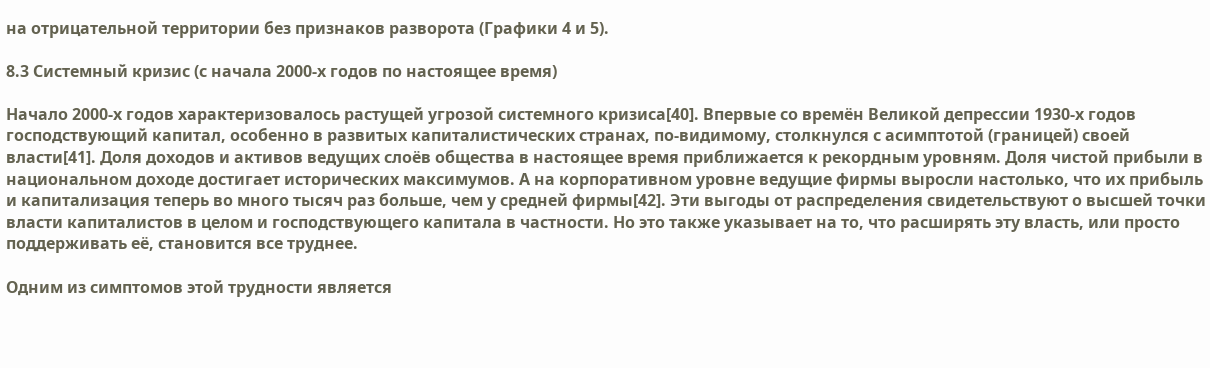на отрицательной территории без признаков разворота (Графики 4 и 5).

8.3 Системный кризис (с начала 2000-х годов по настоящее время)

Начало 2000-х годов характеризовалось растущей угрозой системного кризиса[40]. Впервые со времён Великой депрессии 1930-х годов господствующий капитал, особенно в развитых капиталистических странах, по-видимому, столкнулся с асимптотой (границей) своей власти[41]. Доля доходов и активов ведущих слоёв общества в настоящее время приближается к рекордным уровням. Доля чистой прибыли в национальном доходе достигает исторических максимумов. А на корпоративном уровне ведущие фирмы выросли настолько, что их прибыль и капитализация теперь во много тысяч раз больше, чем у средней фирмы[42]. Эти выгоды от распределения свидетельствуют о высшей точки власти капиталистов в целом и господствующего капитала в частности. Но это также указывает на то, что расширять эту власть, или просто поддерживать её, становится все труднее.

Одним из симптомов этой трудности является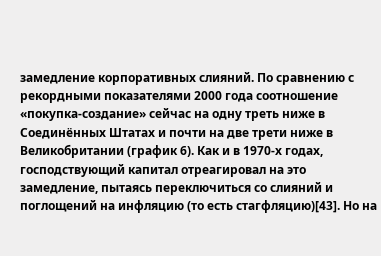замедление корпоративных слияний. По сравнению с рекордными показателями 2000 года соотношение «покупка-создание» сейчас на одну треть ниже в Соединённых Штатах и почти на две трети ниже в Великобритании (график 6). Как и в 1970-х годах, господствующий капитал отреагировал на это замедление, пытаясь переключиться со слияний и поглощений на инфляцию (то есть стагфляцию)[43]. Но на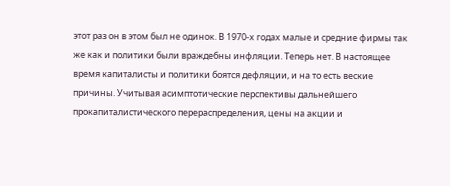этот раз он в этом был не одинок. В 1970-х годах малые и средние фирмы так же как и политики были враждебны инфляции. Теперь нет. В настоящее время капиталисты и политики боятся дефляции, и на то есть веские причины. Учитывая асимптотические перспективы дальнейшего прокапиталистического перераспределения, цены на акции и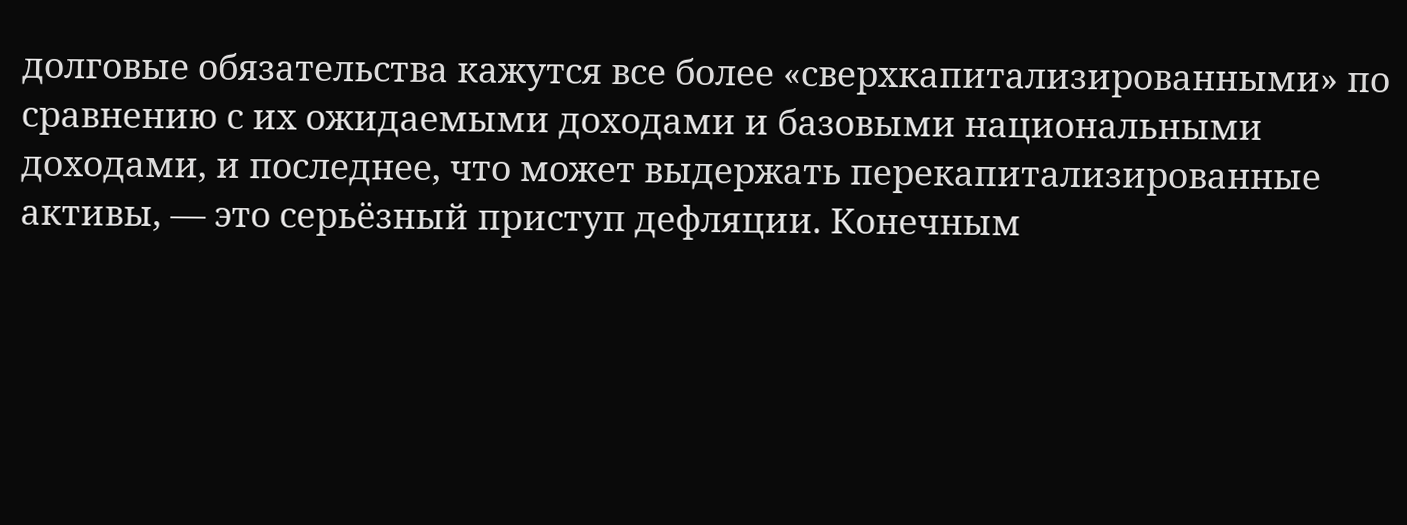долговые обязательства кажутся все более «сверхкапитализированными» по сравнению с их ожидаемыми доходами и базовыми национальными доходами, и последнее, что может выдержать перекапитализированные активы, — это серьёзный приступ дефляции. Конечным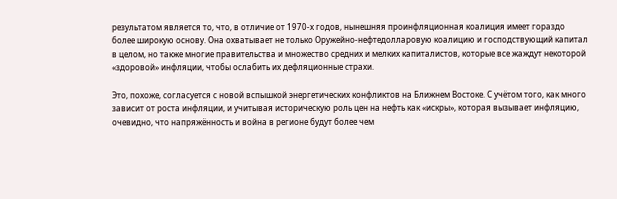результатом является то, что, в отличие от 1970-х годов, нынешняя проинфляционная коалиция имеет гораздо более широкую основу. Она охватывает не только Оружейно-нефтедолларовую коалицию и господствующий капитал в целом, но также многие правительства и множество средних и мелких капиталистов, которые все жаждут некоторой «здоровой» инфляции, чтобы ослабить их дефляционные страхи.

Это, похоже, согласуется с новой вспышкой энергетических конфликтов на Ближнем Востоке. С учётом того, как много зависит от роста инфляции, и учитывая историческую роль цен на нефть как «искры», которая вызывает инфляцию, очевидно, что напряжённость и война в регионе будут более чем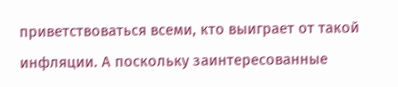приветствоваться всеми, кто выиграет от такой инфляции. А поскольку заинтересованные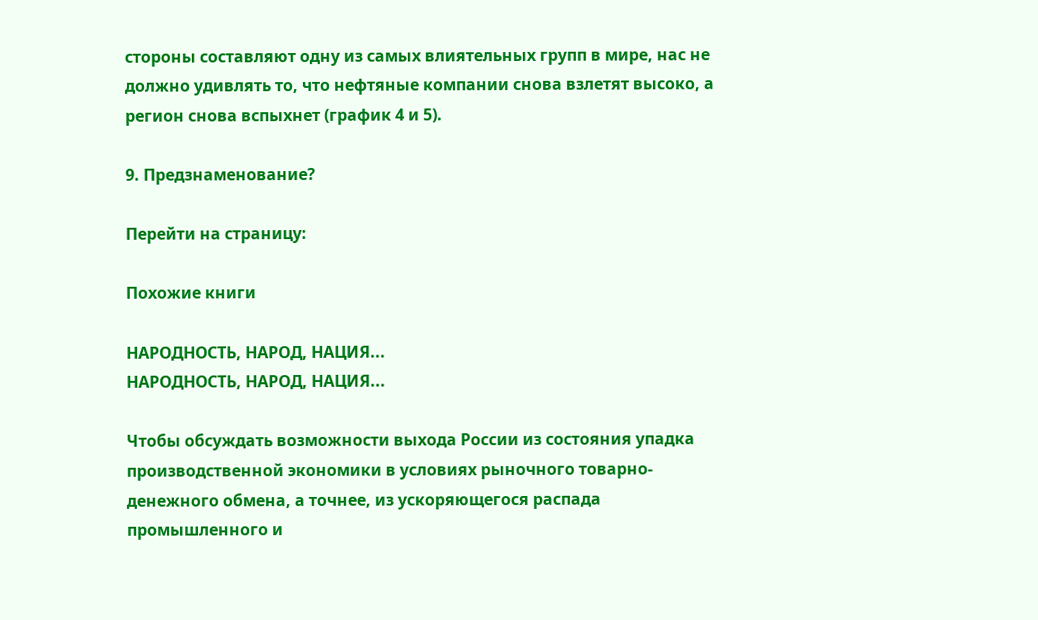стороны составляют одну из самых влиятельных групп в мире, нас не должно удивлять то, что нефтяные компании снова взлетят высоко, а регион снова вспыхнет (график 4 и 5).

9. Предзнаменование?

Перейти на страницу:

Похожие книги

НАРОДНОСТЬ, НАРОД, НАЦИЯ...
НАРОДНОСТЬ, НАРОД, НАЦИЯ...

Чтобы обсуждать возможности выхода России из состояния упадка производственной экономики в условиях рыночного товарно-денежного обмена, а точнее, из ускоряющегося распада промышленного и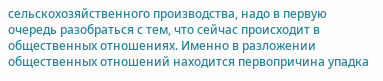сельскохозяйственного производства, надо в первую очередь разобраться с тем, что сейчас происходит в общественных отношениях. Именно в разложении общественных отношений находится первопричина упадка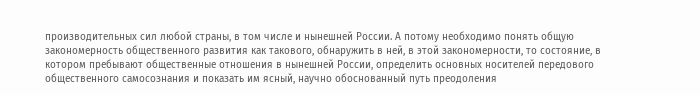производительных сил любой страны, в том числе и нынешней России. А потому необходимо понять общую закономерность общественного развития как такового, обнаружить в ней, в этой закономерности, то состояние, в котором пребывают общественные отношения в нынешней России, определить основных носителей передового общественного самосознания и показать им ясный, научно обоснованный путь преодоления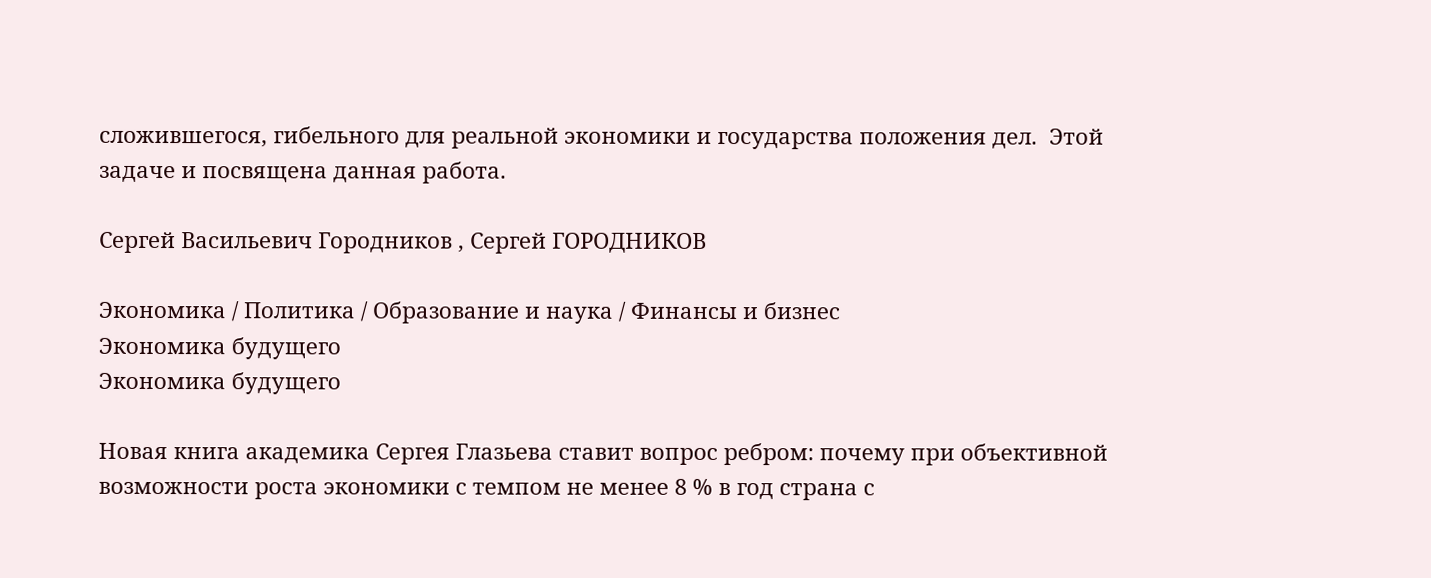сложившегося, гибельного для реальной экономики и государства положения дел.  Этой задаче и посвящена данная работа.

Сергей Васильевич Городников , Сергей ГОРОДНИКОВ

Экономика / Политика / Образование и наука / Финансы и бизнес
Экономика будущего
Экономика будущего

Новая книга академика Сергея Глазьева ставит вопрос ребром: почему при объективной возможности роста экономики с темпом не менее 8 % в год страна с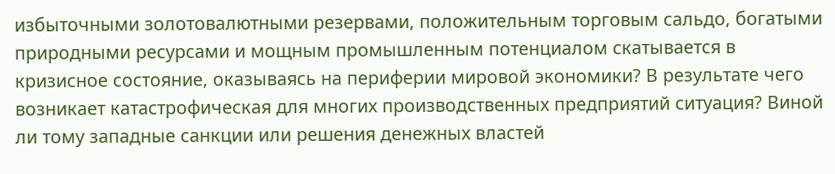избыточными золотовалютными резервами, положительным торговым сальдо, богатыми природными ресурсами и мощным промышленным потенциалом скатывается в кризисное состояние, оказываясь на периферии мировой экономики? В результате чего возникает катастрофическая для многих производственных предприятий ситуация? Виной ли тому западные санкции или решения денежных властей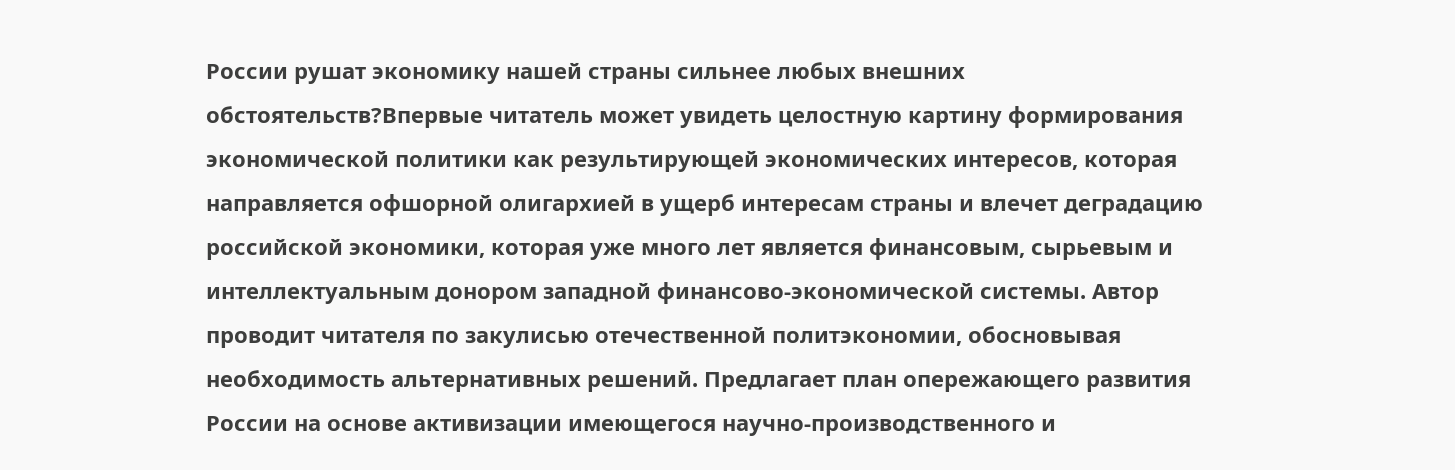России рушат экономику нашей страны сильнее любых внешних обстоятельств?Впервые читатель может увидеть целостную картину формирования экономической политики как результирующей экономических интересов, которая направляется офшорной олигархией в ущерб интересам страны и влечет деградацию российской экономики, которая уже много лет является финансовым, сырьевым и интеллектуальным донором западной финансово-экономической системы. Автор проводит читателя по закулисью отечественной политэкономии, обосновывая необходимость альтернативных решений. Предлагает план опережающего развития России на основе активизации имеющегося научно-производственного и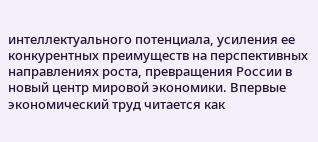интеллектуального потенциала, усиления ее конкурентных преимуществ на перспективных направлениях роста, превращения России в новый центр мировой экономики. Впервые экономический труд читается как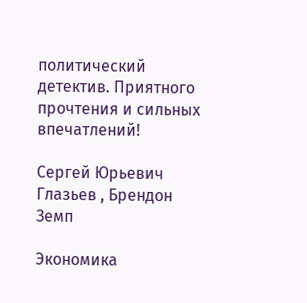политический детектив. Приятного прочтения и сильных впечатлений!

Сергей Юрьевич Глазьев , Брендон Земп

Экономика